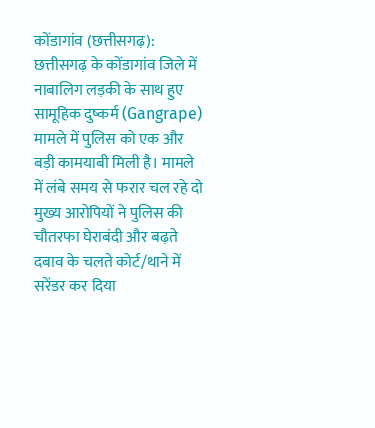कोंडागांव (छत्तीसगढ़): छत्तीसगढ़ के कोंडागांव जिले में नाबालिग लड़की के साथ हुए सामूहिक दुष्कर्म (Gangrape) मामले में पुलिस को एक और बड़ी कामयाबी मिली है। मामले में लंबे समय से फरार चल रहे दो मुख्य आरोपियों ने पुलिस की चौतरफा घेराबंदी और बढ़ते दबाव के चलते कोर्ट/थाने में सरेंडर कर दिया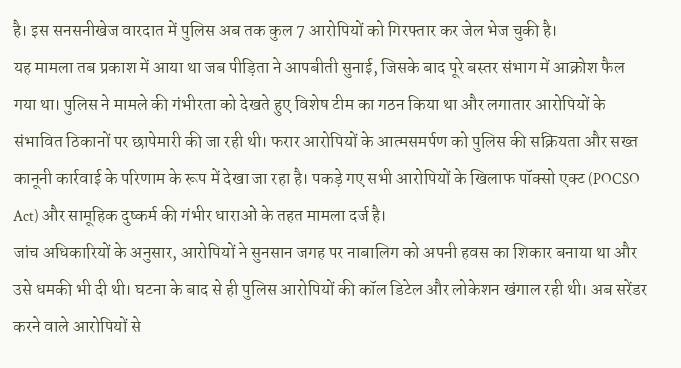है। इस सनसनीखेज वारदात में पुलिस अब तक कुल 7 आरोपियों को गिरफ्तार कर जेल भेज चुकी है।
यह मामला तब प्रकाश में आया था जब पीड़िता ने आपबीती सुनाई, जिसके बाद पूरे बस्तर संभाग में आक्रोश फैल गया था। पुलिस ने मामले की गंभीरता को देखते हुए विशेष टीम का गठन किया था और लगातार आरोपियों के संभावित ठिकानों पर छापेमारी की जा रही थी। फरार आरोपियों के आत्मसमर्पण को पुलिस की सक्रियता और सख्त कानूनी कार्रवाई के परिणाम के रूप में देखा जा रहा है। पकड़े गए सभी आरोपियों के खिलाफ पॉक्सो एक्ट (POCSO Act) और सामूहिक दुष्कर्म की गंभीर धाराओं के तहत मामला दर्ज है।
जांच अधिकारियों के अनुसार, आरोपियों ने सुनसान जगह पर नाबालिग को अपनी हवस का शिकार बनाया था और उसे धमकी भी दी थी। घटना के बाद से ही पुलिस आरोपियों की कॉल डिटेल और लोकेशन खंगाल रही थी। अब सरेंडर करने वाले आरोपियों से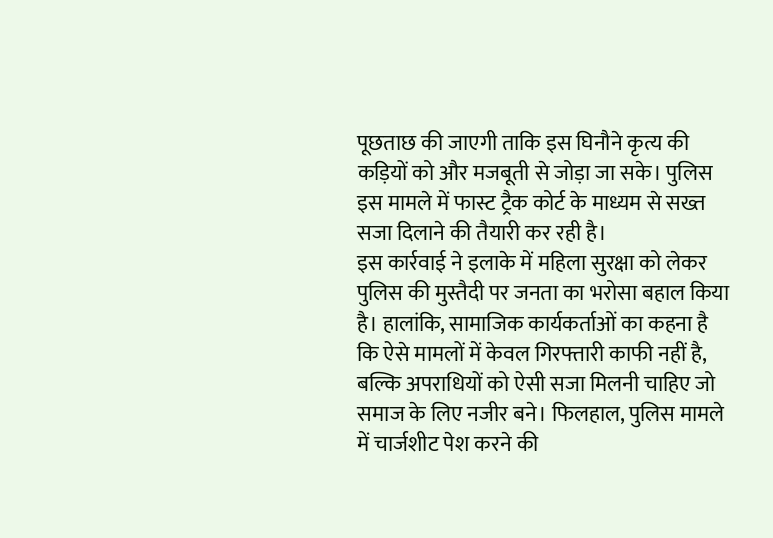पूछताछ की जाएगी ताकि इस घिनौने कृत्य की कड़ियों को और मजबूती से जोड़ा जा सके। पुलिस इस मामले में फास्ट ट्रैक कोर्ट के माध्यम से सख्त सजा दिलाने की तैयारी कर रही है।
इस कार्रवाई ने इलाके में महिला सुरक्षा को लेकर पुलिस की मुस्तैदी पर जनता का भरोसा बहाल किया है। हालांकि, सामाजिक कार्यकर्ताओं का कहना है कि ऐसे मामलों में केवल गिरफ्तारी काफी नहीं है, बल्कि अपराधियों को ऐसी सजा मिलनी चाहिए जो समाज के लिए नजीर बने। फिलहाल, पुलिस मामले में चार्जशीट पेश करने की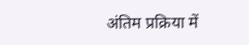अंतिम प्रक्रिया में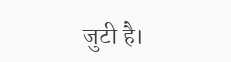जुटी है।